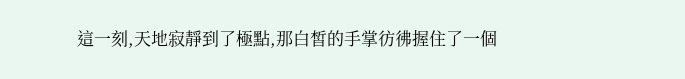這一刻,天地寂靜到了極點,那白皙的手掌彷彿握住了一個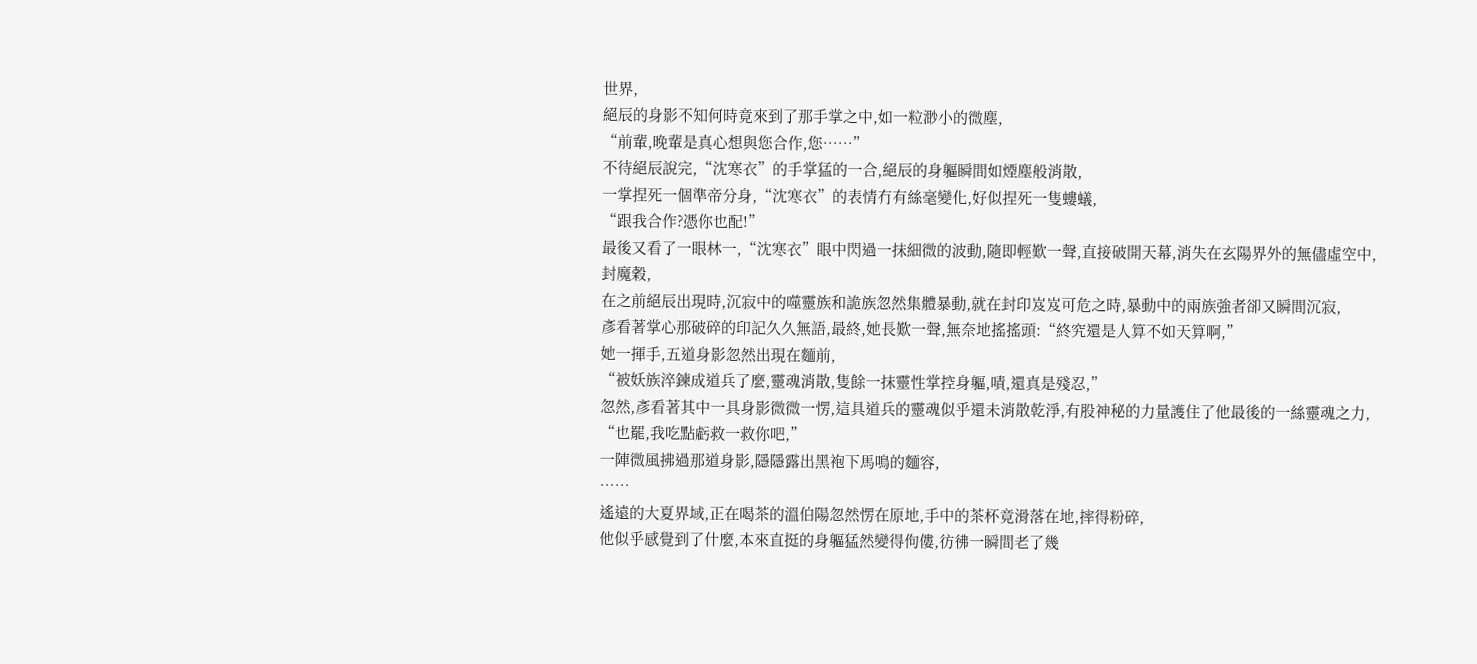世界,
絕辰的身影不知何時竟來到了那手掌之中,如一粒渺小的微塵,
“前輩,晚輩是真心想與您合作,您……”
不待絕辰說完,“沈寒衣”的手掌猛的一合,絕辰的身軀瞬間如煙塵般消散,
一掌捏死一個準帝分身,“沈寒衣”的表情冇有絲毫變化,好似捏死一隻螻蟻,
“跟我合作?憑你也配!”
最後又看了一眼林一,“沈寒衣”眼中閃過一抹細微的波動,隨即輕歎一聲,直接破開天幕,消失在玄陽界外的無儘虛空中,
封魔穀,
在之前絕辰出現時,沉寂中的噬靈族和詭族忽然集體暴動,就在封印岌岌可危之時,暴動中的兩族強者卻又瞬間沉寂,
彥看著掌心那破碎的印記久久無語,最終,她長歎一聲,無奈地搖搖頭:“終究還是人算不如天算啊,”
她一揮手,五道身影忽然出現在麵前,
“被妖族淬鍊成道兵了麼,靈魂消散,隻餘一抹靈性掌控身軀,嘖,還真是殘忍,”
忽然,彥看著其中一具身影微微一愣,這具道兵的靈魂似乎還未消散乾淨,有股神秘的力量護住了他最後的一絲靈魂之力,
“也罷,我吃點虧救一救你吧,”
一陣微風拂過那道身影,隱隱露出黑袍下馬鳴的麵容,
……
遙遠的大夏界域,正在喝茶的溫伯陽忽然愣在原地,手中的茶杯竟滑落在地,摔得粉碎,
他似乎感覺到了什麼,本來直挺的身軀猛然變得佝僂,彷彿一瞬間老了幾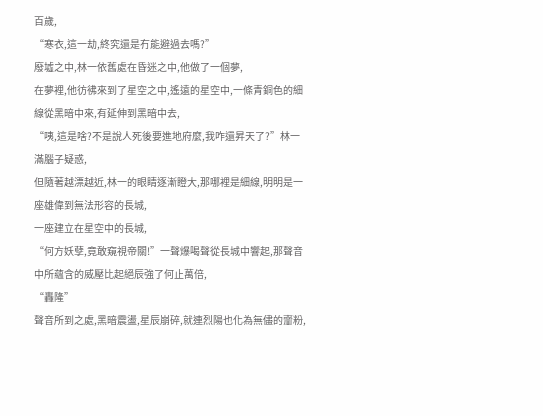百歲,
“寒衣,這一劫,終究還是冇能避過去嗎?”
廢墟之中,林一依舊處在昏迷之中,他做了一個夢,
在夢裡,他彷彿來到了星空之中,遙遠的星空中,一條青銅色的細線從黑暗中來,有延伸到黑暗中去,
“咦,這是啥?不是說人死後要進地府麼,我咋還昇天了?”林一滿腦子疑惑,
但隨著越漂越近,林一的眼睛逐漸瞪大,那哪裡是細線,明明是一座雄偉到無法形容的長城,
一座建立在星空中的長城,
“何方妖孽,竟敢窺視帝關!”一聲爆喝聲從長城中響起,那聲音中所蘊含的威壓比起絕辰強了何止萬倍,
“轟隆”
聲音所到之處,黑暗震盪,星辰崩碎,就連烈陽也化為無儘的齏粉,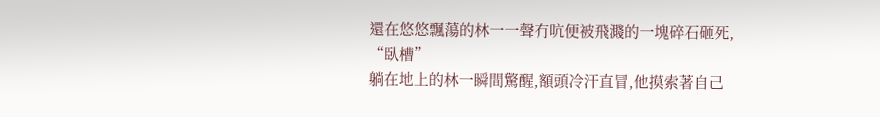還在悠悠飄蕩的林一一聲冇吭便被飛濺的一塊碎石砸死,
“臥槽”
躺在地上的林一瞬間驚醒,額頭冷汗直冒,他摸索著自己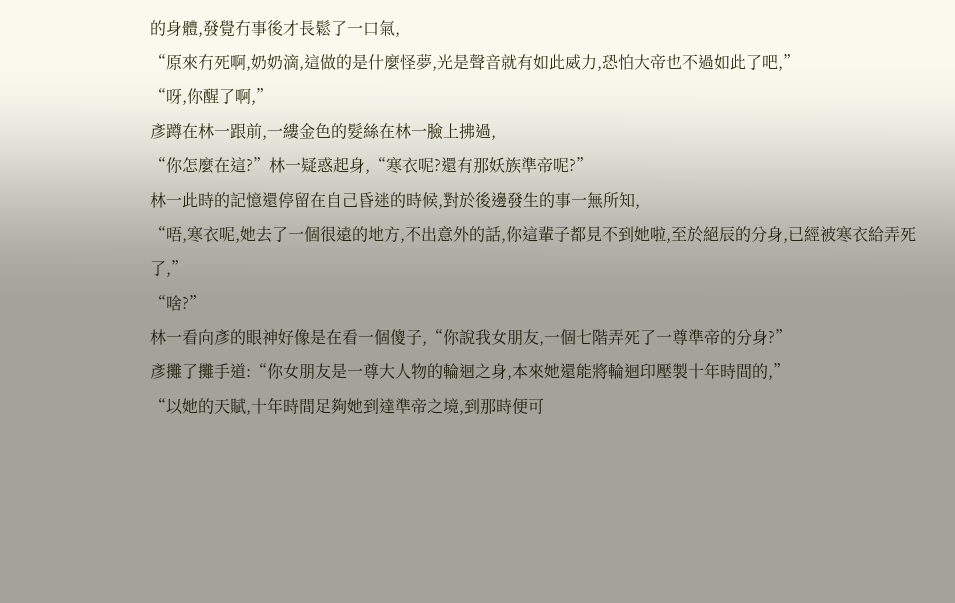的身體,發覺冇事後才長鬆了一口氣,
“原來冇死啊,奶奶滴,這做的是什麼怪夢,光是聲音就有如此威力,恐怕大帝也不過如此了吧,”
“呀,你醒了啊,”
彥蹲在林一跟前,一縷金色的髮絲在林一臉上拂過,
“你怎麼在這?”林一疑惑起身,“寒衣呢?還有那妖族準帝呢?”
林一此時的記憶還停留在自己昏迷的時候,對於後邊發生的事一無所知,
“唔,寒衣呢,她去了一個很遠的地方,不出意外的話,你這輩子都見不到她啦,至於絕辰的分身,已經被寒衣給弄死了,”
“啥?”
林一看向彥的眼神好像是在看一個傻子,“你說我女朋友,一個七階弄死了一尊準帝的分身?”
彥攤了攤手道:“你女朋友是一尊大人物的輪迴之身,本來她還能將輪迴印壓製十年時間的,”
“以她的天賦,十年時間足夠她到達準帝之境,到那時便可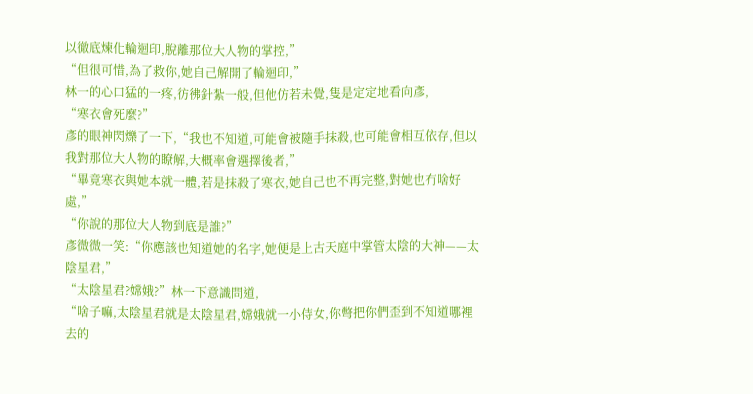以徹底煉化輪迴印,脫離那位大人物的掌控,”
“但很可惜,為了救你,她自己解開了輪迴印,”
林一的心口猛的一疼,彷彿針紮一般,但他仿若未覺,隻是定定地看向彥,
“寒衣會死麼?”
彥的眼神閃爍了一下,“我也不知道,可能會被隨手抹殺,也可能會相互依存,但以我對那位大人物的瞭解,大概率會選擇後者,”
“畢竟寒衣與她本就一體,若是抹殺了寒衣,她自己也不再完整,對她也冇啥好處,”
“你說的那位大人物到底是誰?”
彥微微一笑:“你應該也知道她的名字,她便是上古天庭中掌管太陰的大神——太陰星君,”
“太陰星君?嫦娥?”林一下意識問道,
“啥子嘛,太陰星君就是太陰星君,嫦娥就一小侍女,你彆把你們歪到不知道哪裡去的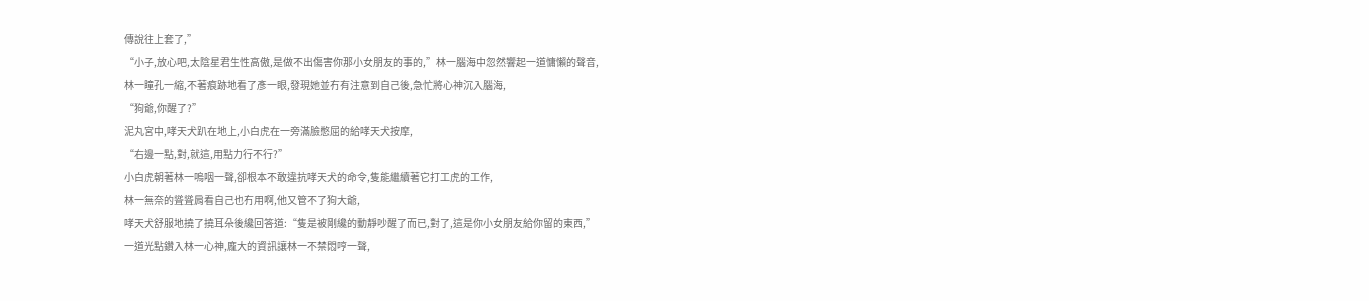傳說往上套了,”
“小子,放心吧,太陰星君生性高傲,是做不出傷害你那小女朋友的事的,”林一腦海中忽然響起一道慵懶的聲音,
林一瞳孔一縮,不著痕跡地看了彥一眼,發現她並冇有注意到自己後,急忙將心神沉入腦海,
“狗爺,你醒了?”
泥丸宮中,哮天犬趴在地上,小白虎在一旁滿臉憋屈的給哮天犬按摩,
“右邊一點,對,就這,用點力行不行?”
小白虎朝著林一嗚咽一聲,卻根本不敢違抗哮天犬的命令,隻能繼續著它打工虎的工作,
林一無奈的聳聳肩看自己也冇用啊,他又管不了狗大爺,
哮天犬舒服地撓了撓耳朵後纔回答道:“隻是被剛纔的動靜吵醒了而已,對了,這是你小女朋友給你留的東西,”
一道光點鑽入林一心神,龐大的資訊讓林一不禁悶哼一聲,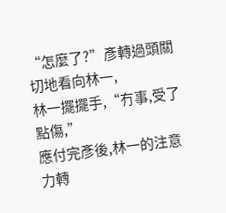“怎麼了?”彥轉過頭關切地看向林一,
林一擺擺手,“冇事,受了點傷,”
應付完彥後,林一的注意力轉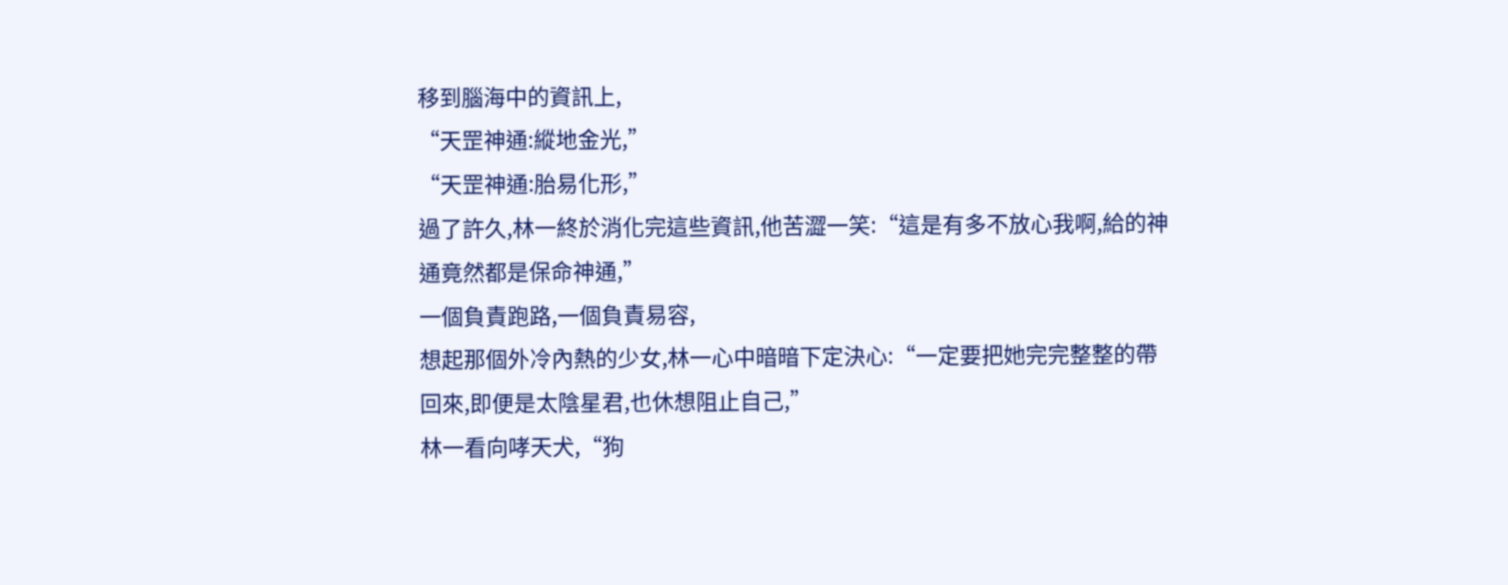移到腦海中的資訊上,
“天罡神通:縱地金光,”
“天罡神通:胎易化形,”
過了許久,林一終於消化完這些資訊,他苦澀一笑:“這是有多不放心我啊,給的神通竟然都是保命神通,”
一個負責跑路,一個負責易容,
想起那個外冷內熱的少女,林一心中暗暗下定決心:“一定要把她完完整整的帶回來,即便是太陰星君,也休想阻止自己,”
林一看向哮天犬,“狗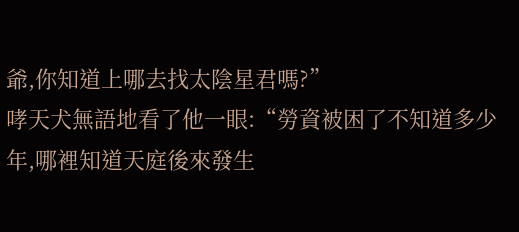爺,你知道上哪去找太陰星君嗎?”
哮天犬無語地看了他一眼:“勞資被困了不知道多少年,哪裡知道天庭後來發生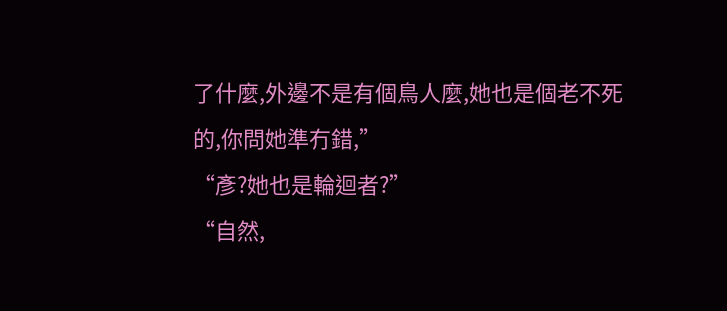了什麼,外邊不是有個鳥人麼,她也是個老不死的,你問她準冇錯,”
“彥?她也是輪迴者?”
“自然,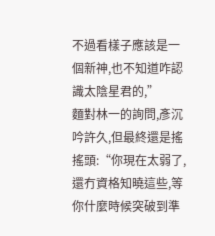不過看樣子應該是一個新神,也不知道咋認識太陰星君的,”
麵對林一的詢問,彥沉吟許久,但最終還是搖搖頭:“你現在太弱了,還冇資格知曉這些,等你什麼時候突破到準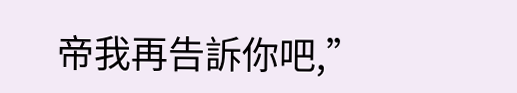帝我再告訴你吧,”